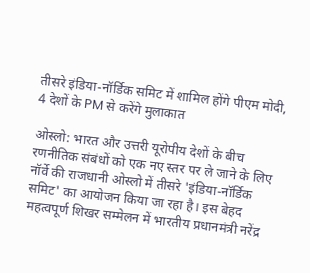तीसरे इंडिया-नॉर्डिक समिट में शामिल होंगे पीएम मोदी, 4 देशों के PM से करेंगे मुलाकात

ओस्लो: भारत और उत्तरी यूरोपीय देशों के बीच रणनीतिक संबंधों को एक नए स्तर पर ले जाने के लिए नॉर्वे की राजधानी ओस्लो में तीसरे 'इंडिया-नॉर्डिक समिट' का आयोजन किया जा रहा है। इस बेहद महत्वपूर्ण शिखर सम्मेलन में भारतीय प्रधानमंत्री नरेंद्र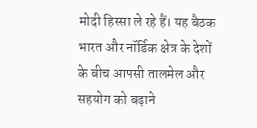मोदी हिस्सा ले रहे हैं। यह बैठक भारत और नॉर्डिक क्षेत्र के देशों के बीच आपसी तालमेल और सहयोग को बढ़ाने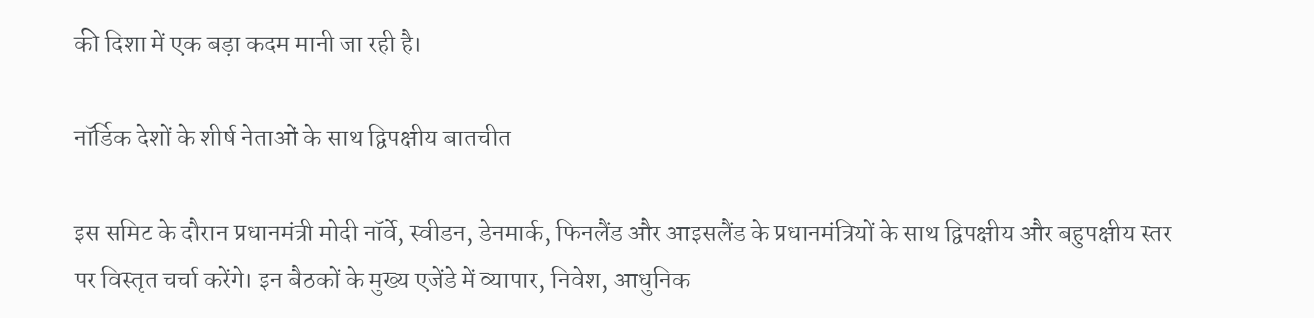की दिशा में एक बड़ा कदम मानी जा रही है।

नॉर्डिक देशों के शीर्ष नेताओं के साथ द्विपक्षीय बातचीत

इस समिट के दौरान प्रधानमंत्री मोदी नॉर्वे, स्वीडन, डेनमार्क, फिनलैंड और आइसलैंड के प्रधानमंत्रियों के साथ द्विपक्षीय और बहुपक्षीय स्तर पर विस्तृत चर्चा करेंगे। इन बैठकों के मुख्य एजेंडे में व्यापार, निवेश, आधुनिक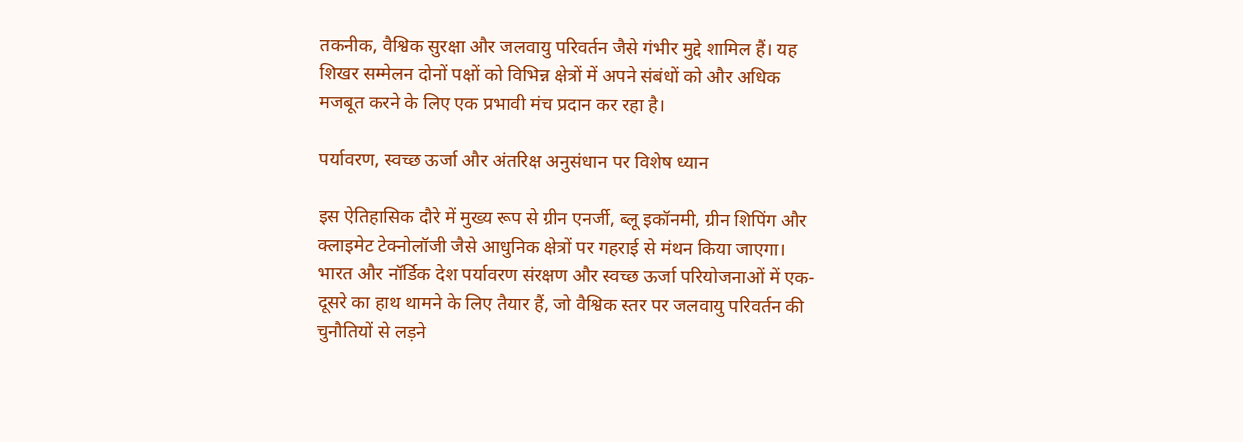तकनीक, वैश्विक सुरक्षा और जलवायु परिवर्तन जैसे गंभीर मुद्दे शामिल हैं। यह शिखर सम्मेलन दोनों पक्षों को विभिन्न क्षेत्रों में अपने संबंधों को और अधिक मजबूत करने के लिए एक प्रभावी मंच प्रदान कर रहा है।

पर्यावरण, स्वच्छ ऊर्जा और अंतरिक्ष अनुसंधान पर विशेष ध्यान

इस ऐतिहासिक दौरे में मुख्य रूप से ग्रीन एनर्जी, ब्लू इकॉनमी, ग्रीन शिपिंग और क्लाइमेट टेक्नोलॉजी जैसे आधुनिक क्षेत्रों पर गहराई से मंथन किया जाएगा। भारत और नॉर्डिक देश पर्यावरण संरक्षण और स्वच्छ ऊर्जा परियोजनाओं में एक-दूसरे का हाथ थामने के लिए तैयार हैं, जो वैश्विक स्तर पर जलवायु परिवर्तन की चुनौतियों से लड़ने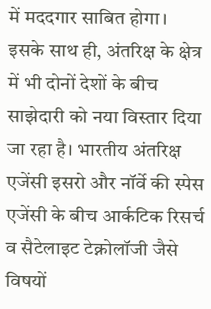में मददगार साबित होगा। इसके साथ ही, अंतरिक्ष के क्षेत्र में भी दोनों देशों के बीच साझेदारी को नया विस्तार दिया जा रहा है। भारतीय अंतरिक्ष एजेंसी इसरो और नॉर्वे की स्पेस एजेंसी के बीच आर्कटिक रिसर्च व सैटेलाइट टेक्नोलॉजी जैसे विषयों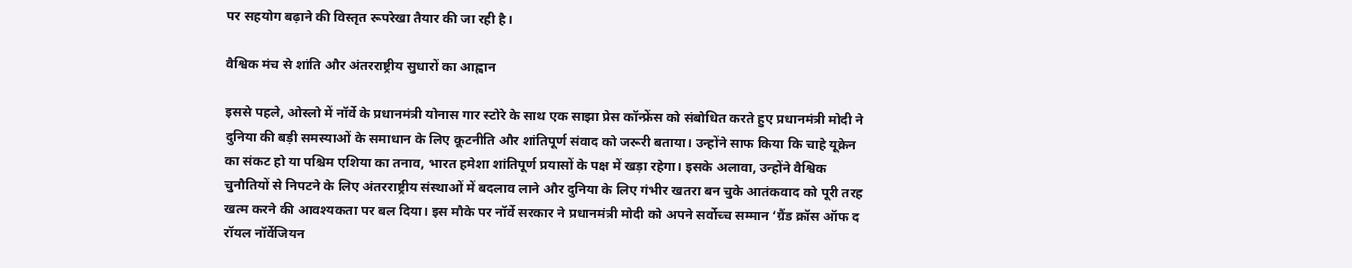पर सहयोग बढ़ाने की विस्तृत रूपरेखा तैयार की जा रही है।

वैश्विक मंच से शांति और अंतरराष्ट्रीय सुधारों का आह्वान

इससे पहले, ओस्लो में नॉर्वे के प्रधानमंत्री योनास गार स्टोरे के साथ एक साझा प्रेस कॉन्फ्रेंस को संबोधित करते हुए प्रधानमंत्री मोदी ने दुनिया की बड़ी समस्याओं के समाधान के लिए कूटनीति और शांतिपूर्ण संवाद को जरूरी बताया। उन्होंने साफ किया कि चाहे यूक्रेन का संकट हो या पश्चिम एशिया का तनाव, भारत हमेशा शांतिपूर्ण प्रयासों के पक्ष में खड़ा रहेगा। इसके अलावा, उन्होंने वैश्विक चुनौतियों से निपटने के लिए अंतरराष्ट्रीय संस्थाओं में बदलाव लाने और दुनिया के लिए गंभीर खतरा बन चुके आतंकवाद को पूरी तरह खत्म करने की आवश्यकता पर बल दिया। इस मौके पर नॉर्वे सरकार ने प्रधानमंत्री मोदी को अपने सर्वोच्च सम्मान ‘ग्रैंड क्रॉस ऑफ द रॉयल नॉर्वेजियन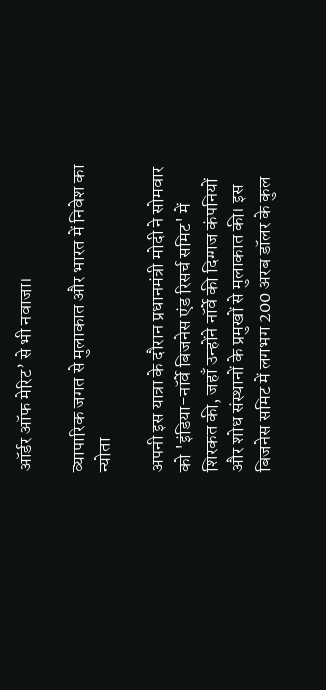ऑर्डर ऑफ मेरिट’ से भी नवाजा।

व्यापारिक जगत से मुलाकात और भारत में निवेश का न्योता

अपनी इस यात्रा के दौरान प्रधानमंत्री मोदी ने सोमवार को 'इंडिया-नॉर्वे बिजनेस एंड रिसर्च समिट' में शिरकत की, जहाँ उन्होंने नॉर्वे की दिग्गज कंपनियों और शोध संस्थानों के प्रमुखों से मुलाकात की। इस बिजनेस समिट में लगभग 200 अरब डॉलर के कुल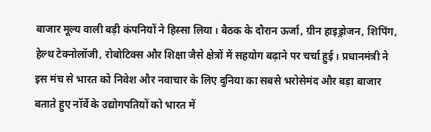बाजार मूल्य वाली बड़ी कंपनियों ने हिस्सा लिया। बैठक के दौरान ऊर्जा, ग्रीन हाइड्रोजन, शिपिंग, हेल्थ टेक्नोलॉजी, रोबोटिक्स और शिक्षा जैसे क्षेत्रों में सहयोग बढ़ाने पर चर्चा हुई। प्रधानमंत्री ने इस मंच से भारत को निवेश और नवाचार के लिए दुनिया का सबसे भरोसेमंद और बड़ा बाजार बताते हुए नॉर्वे के उद्योगपतियों को भारत में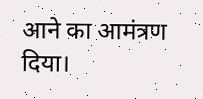आने का आमंत्रण दिया।